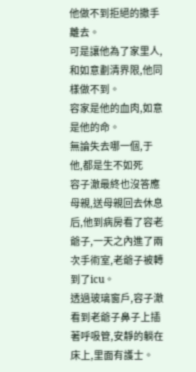他做不到拒絕的撒手離去。
可是讓他為了家里人,和如意劃清界限,他同樣做不到。
容家是他的血肉,如意是他的命。
無論失去哪一個,于他,都是生不如死
容子澈最終也沒答應母親,送母親回去休息后,他到病房看了容老爺子,一天之內進了兩次手術室,老爺子被轉到了icu。
透過玻璃窗戶,容子澈看到老爺子鼻子上插著呼吸管,安靜的躺在床上,里面有護士。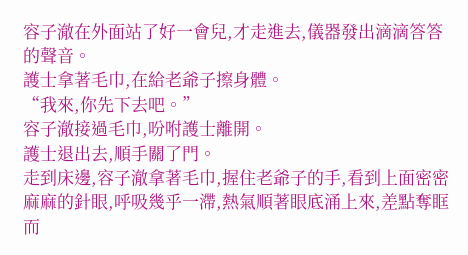容子澈在外面站了好一會兒,才走進去,儀器發出滴滴答答的聲音。
護士拿著毛巾,在給老爺子擦身體。
“我來,你先下去吧。”
容子澈接過毛巾,吩咐護士離開。
護士退出去,順手關了門。
走到床邊,容子澈拿著毛巾,握住老爺子的手,看到上面密密麻麻的針眼,呼吸幾乎一滯,熱氣順著眼底涌上來,差點奪眶而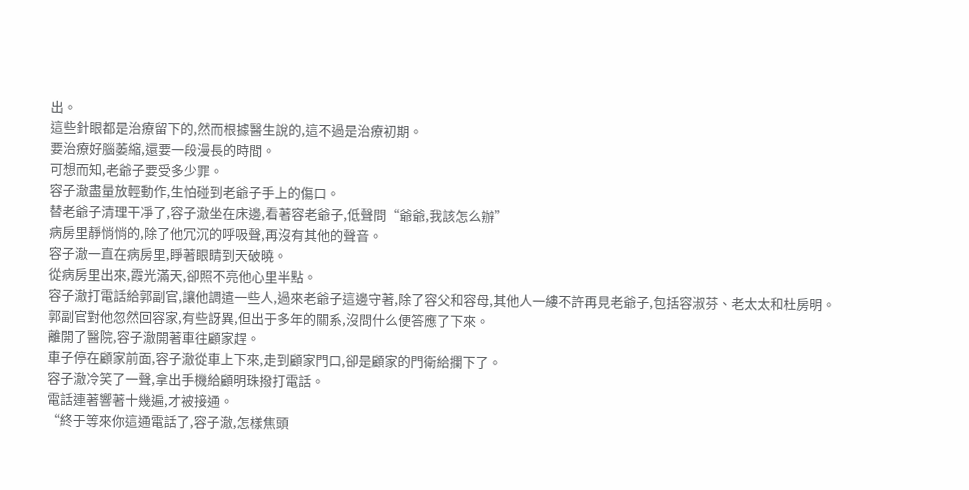出。
這些針眼都是治療留下的,然而根據醫生說的,這不過是治療初期。
要治療好腦萎縮,還要一段漫長的時間。
可想而知,老爺子要受多少罪。
容子澈盡量放輕動作,生怕碰到老爺子手上的傷口。
替老爺子清理干凈了,容子澈坐在床邊,看著容老爺子,低聲問“爺爺,我該怎么辦”
病房里靜悄悄的,除了他冗沉的呼吸聲,再沒有其他的聲音。
容子澈一直在病房里,睜著眼睛到天破曉。
從病房里出來,霞光滿天,卻照不亮他心里半點。
容子澈打電話給郭副官,讓他調遣一些人,過來老爺子這邊守著,除了容父和容母,其他人一縷不許再見老爺子,包括容淑芬、老太太和杜房明。
郭副官對他忽然回容家,有些訝異,但出于多年的關系,沒問什么便答應了下來。
離開了醫院,容子澈開著車往顧家趕。
車子停在顧家前面,容子澈從車上下來,走到顧家門口,卻是顧家的門衛給攔下了。
容子澈冷笑了一聲,拿出手機給顧明珠撥打電話。
電話連著響著十幾遍,才被接通。
“終于等來你這通電話了,容子澈,怎樣焦頭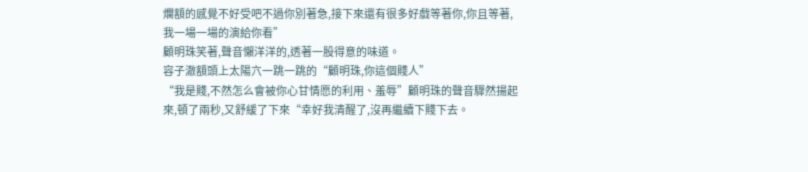爛額的感覺不好受吧不過你別著急,接下來還有很多好戲等著你,你且等著,我一場一場的演給你看”
顧明珠笑著,聲音懶洋洋的,透著一股得意的味道。
容子澈額頭上太陽穴一跳一跳的“顧明珠,你這個賤人”
“我是賤,不然怎么會被你心甘情愿的利用、羞辱”顧明珠的聲音驟然揚起來,頓了兩秒,又舒緩了下來“幸好我清醒了,沒再繼續下賤下去。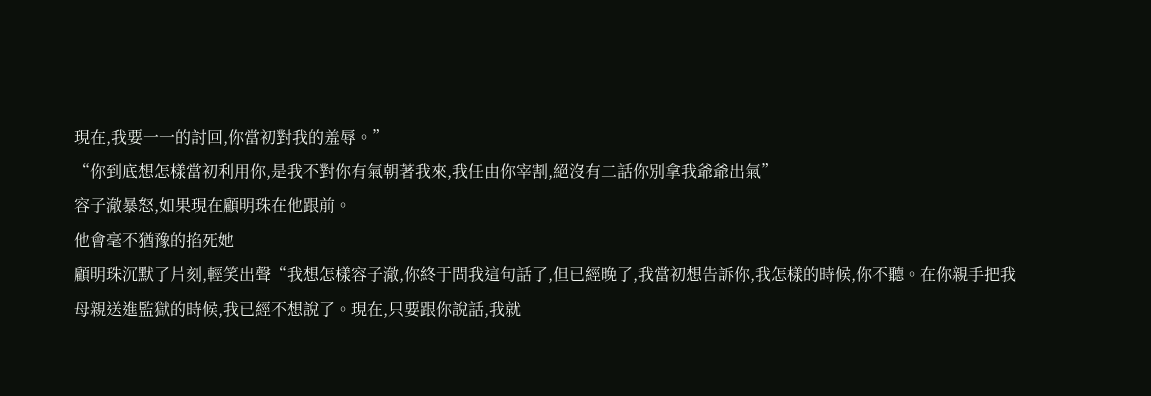現在,我要一一的討回,你當初對我的羞辱。”
“你到底想怎樣當初利用你,是我不對你有氣朝著我來,我任由你宰割,絕沒有二話你別拿我爺爺出氣”
容子澈暴怒,如果現在顧明珠在他跟前。
他會毫不猶豫的掐死她
顧明珠沉默了片刻,輕笑出聲“我想怎樣容子澈,你終于問我這句話了,但已經晚了,我當初想告訴你,我怎樣的時候,你不聽。在你親手把我母親送進監獄的時候,我已經不想說了。現在,只要跟你說話,我就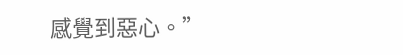感覺到惡心。”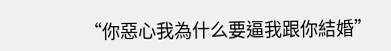“你惡心我為什么要逼我跟你結婚”